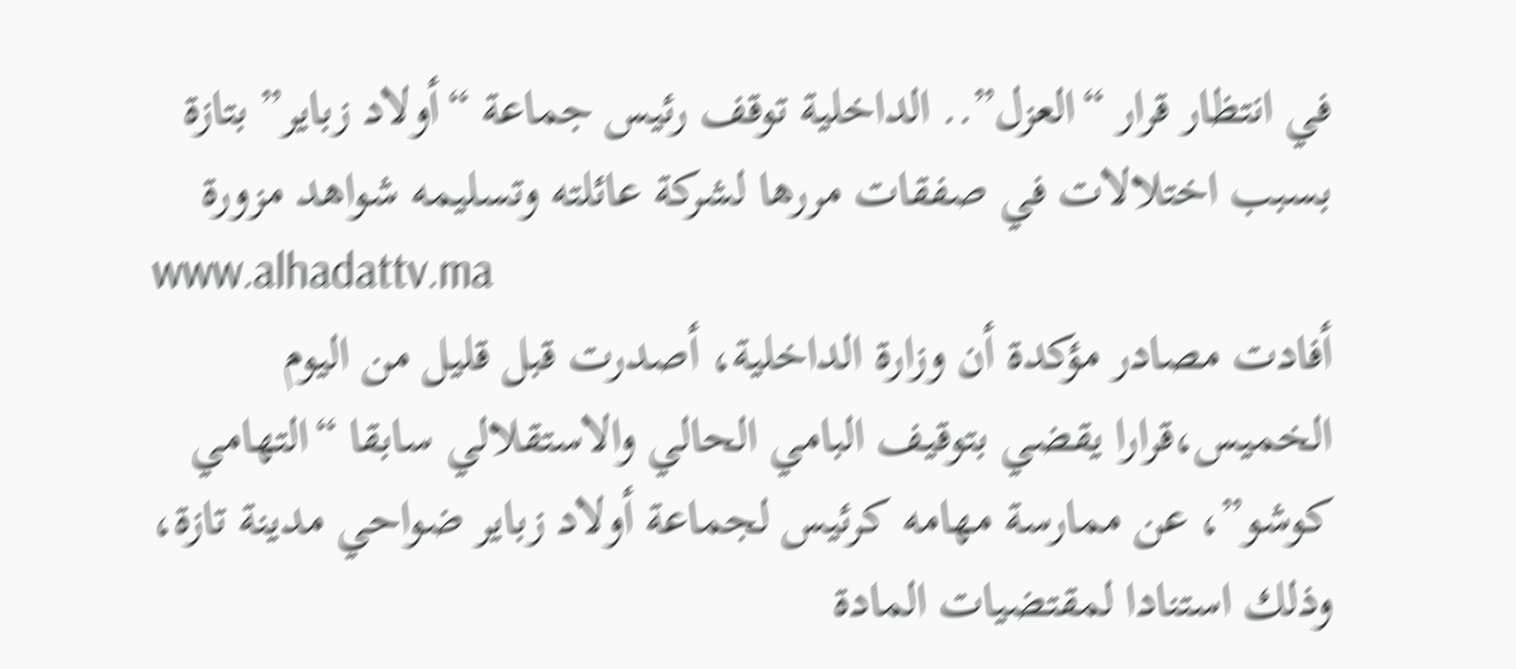في انتظار قرار “العزل”.. الداخلية توقف رئيس جماعة “أولاد زباير” بتازة بسبب اختلالات في صفقات مررها لشركة عائلته وتسليمه شواهد مزورة
www.alhadattv.ma
أفادت مصادر مؤكدة أن وزارة الداخلية، أصدرت قبل قليل من اليوم الخميس،قرارا يقضي بتوقيف البامي الحالي والاستقلالي سابقا “التهامي كوشو”، عن ممارسة مهامه كرئيس لجماعة أولاد زباير ضواحي مدينة تازة، وذلك استنادا لمقتضيات المادة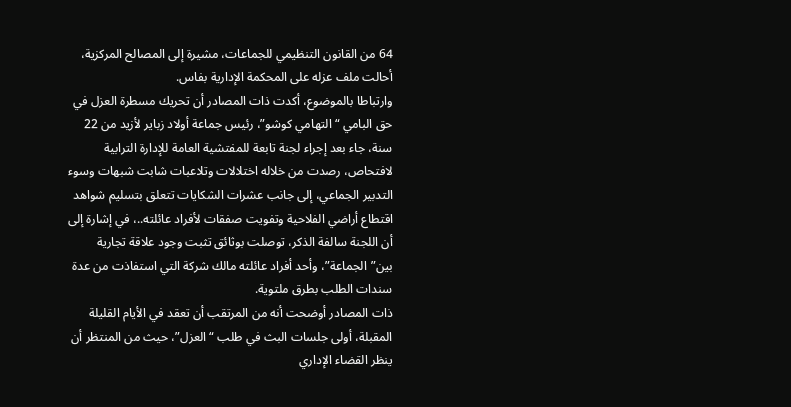64 من القانون التنظيمي للجماعات، مشيرة إلى المصالح المركزية، أحالت ملف عزله على المحكمة الإدارية بفاس.
وارتباطا بالموضوع، أكدت ذات المصادر أن تحريك مسطرة العزل في حق البامي “التهامي كوشو”، رئيس جماعة أولاد زباير لأزيد من 22 سنة، جاء بعد إجراء لجنة تابعة للمفتشية العامة للإدارة الترابية لافتحاص، رصدت من خلاله اختلالات وتلاعبات شابت شبهات وسوء التدبير الجماعي، إلى جانب عشرات الشكايات تتعلق بتسليم شواهد اقتطاع أراضي الفلاحية وتفويت صفقات لأفراد عائلته..، في إشارة إلى أن اللجنة سالفة الذكر، توصلت بوثائق تثبت وجود علاقة تجارية بين”الجماعة”، وأحد أفراد عائلته مالك شركة التي استفاذت من عدة سندات الطلب بطرق ملتوية.
ذات المصادر أوضحت أنه من المرتقب أن تعقد في الأيام القليلة المقبلة، أولى جلسات البث في طلب “العزل”، حيث من المنتظر أن ينظر القضاء الإداري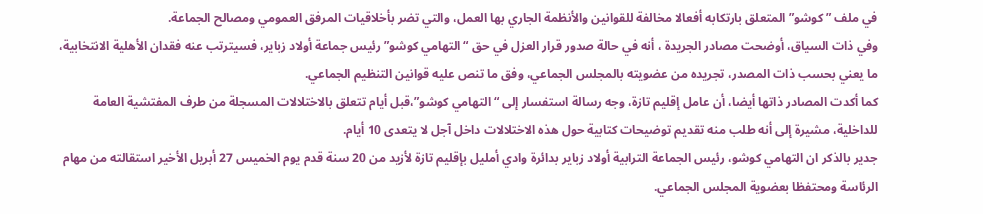في ملف ” كوشو” المتعلق بارتكابه أفعالا مخالفة للقوانين والأنظمة الجاري بها العمل، والتي تضر بأخلاقيات المرفق العمومي ومصالح الجماعة.
وفي ذات السياق، أوضحت مصادر الجريدة ، أنه في حالة صدور قرار العزل في حق “التهامي كوشو” رئيس جماعة أولاد زباير، فسيترتب عنه فقدان الأهلية الانتخابية، ما يعني بحسب ذات المصدر، تجريده من عضويته بالمجلس الجماعي، وفق ما تنص عليه قوانين التنظيم الجماعي.
كما أكدت المصادر ذاتها أيضا، أن عامل إقليم تازة، وجه رسالة استفسار إلى “التهامي كوشو”،قبل أيام تتعلق بالاختلالات المسجلة من طرف المفتشية العامة للداخلية، مشيرة إلى أنه طلب منه تقديم توضيحات كتابية حول هذه الاختلالات داخل آجل لا يتعدى 10 أيام.
جدير بالذكر ان التهامي كوشو، رئيس الجماعة الترابية أولاد زباير بدائرة وادي أمليل بإقليم تازة لأزيد من 20 سنة قدم يوم الخميس 27 أبريل الأخير استقالته من مهام الرئاسة ومحتفظا بعضوية المجلس الجماعي.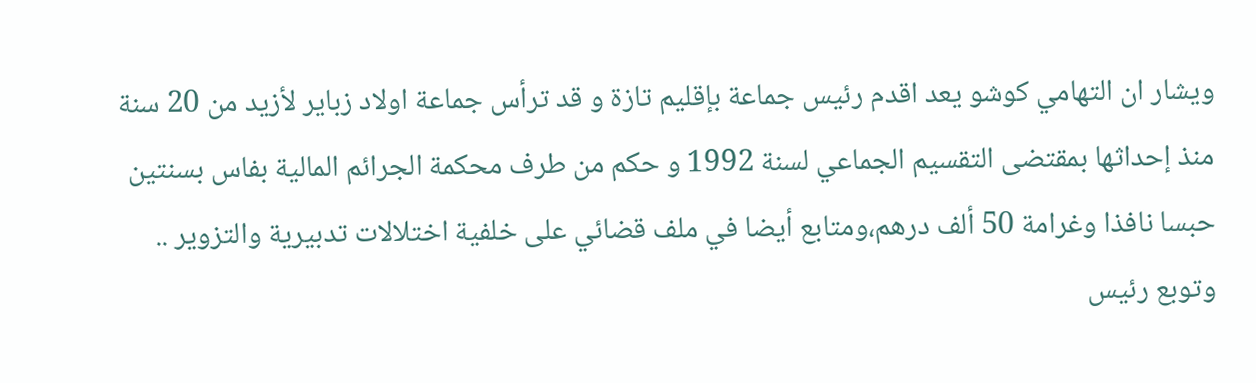ويشار ان التهامي كوشو يعد اقدم رئيس جماعة بإقليم تازة و قد ترأس جماعة اولاد زباير لأزيد من 20 سنة منذ إحداثها بمقتضى التقسيم الجماعي لسنة 1992 و حكم من طرف محكمة الجرائم المالية بفاس بسنتين حبسا نافذا وغرامة 50 ألف درهم،ومتابع أيضا في ملف قضائي على خلفية اختلالات تدبيرية والتزوير ..
وتوبع رئيس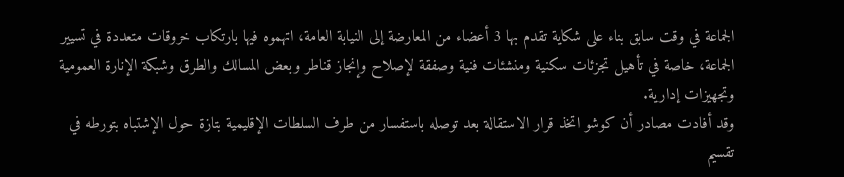الجماعة في وقت سابق بناء على شكاية تقدم بها 3 أعضاء من المعارضة إلى النيابة العامة، اتهموه فيها بارتكاب خروقات متعددة في تسيير الجماعة، خاصة في تأهيل تجزئات سكنية ومنشئات فنية وصفقة لإصلاح وإنجاز قناطر وبعض المسالك والطرق وشبكة الإنارة العمومية وتجهيزات إدارية.
وقد أفادت مصادر أن كوشو اتخذ قرار الاستقالة بعد توصله باستفسار من طرف السلطات الإقليمية بتازة حول الإشتباه بتورطه في تقسيم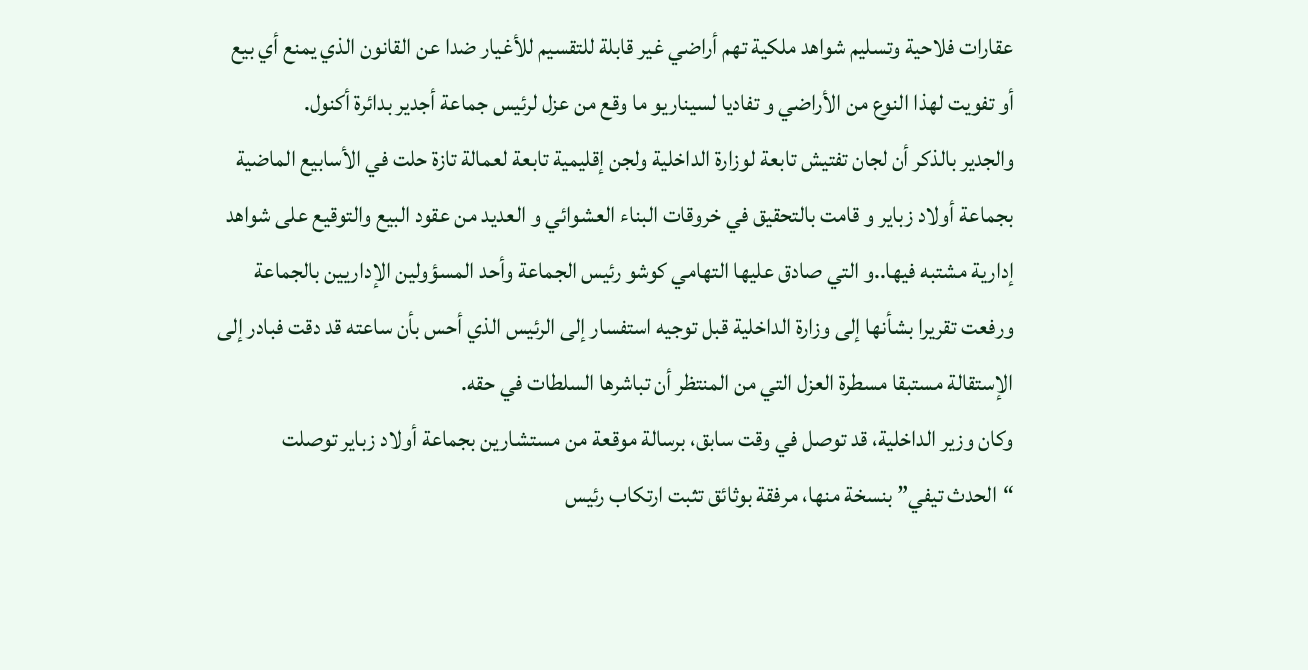عقارات فلاحية وتسليم شواهد ملكية تهم أراضي غير قابلة للتقسيم للأغيار ضدا عن القانون الذي يمنع أي بيع أو تفويت لهذا النوع من الأراضي و تفاديا لسيناريو ما وقع من عزل لرئيس جماعة أجدير بدائرة أكنول.
والجدير بالذكر أن لجان تفتيش تابعة لوزارة الداخلية ولجن إقليمية تابعة لعمالة تازة حلت في الأسابيع الماضية بجماعة أولاد زباير و قامت بالتحقيق في خروقات البناء العشوائي و العديد من عقود البيع والتوقيع على شواهد إدارية مشتبه فيها..و التي صادق عليها التهامي كوشو رئيس الجماعة وأحد المسؤولين الإداريين بالجماعة ورفعت تقريرا بشأنها إلى وزارة الداخلية قبل توجيه استفسار إلى الرئيس الذي أحس بأن ساعته قد دقت فبادر إلى الإستقالة مستبقا مسطرة العزل التي من المنتظر أن تباشرها السلطات في حقه.
وكان وزير الداخلية، قد توصل في وقت سابق، برسالة موقعة من مستشارين بجماعة أولاد زباير توصلت “الحدث تيفي” بنسخة منها، مرفقة بوثائق تثبت ارتكاب رئيس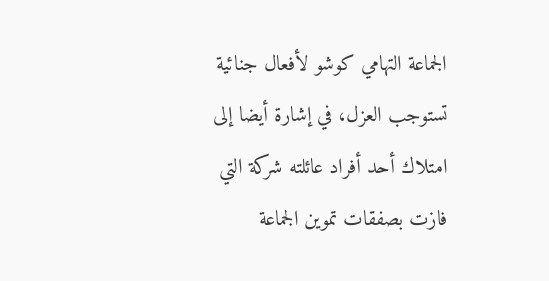الجماعة التهامي كوشو لأفعال جنائية تستوجب العزل، في إشارة أيضا إلى امتلاك أحد أفراد عائلته شركة التي فازت بصفقات تموين الجماعة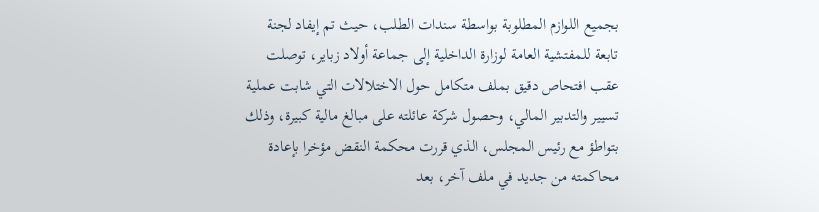بجميع اللوازم المطلوبة بواسطة سندات الطلب، حيث تم إيفاد لجنة تابعة للمفتشية العامة لوزارة الداخلية إلى جماعة أولاد زباير، توصلت عقب افتحاص دقيق بملف متكامل حول الاختلالات التي شابت عملية تسيير والتدبير المالي، وحصول شركة عائلته على مبالغ مالية كبيرة، وذلك بتواطؤ مع رئيس المجلس، الذي قررت محكمة النقض مؤخرا بإعادة محاكمته من جديد في ملف آخر، بعد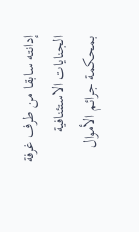إدانته سابقا من طرف غرفة الجنايات الاستئنافية بمحكمة جرائم الأموال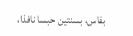بفاس، بسنتين حبسا نافذا،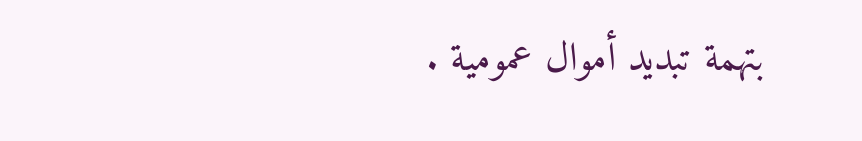بتهمة تبديد أموال عمومية .